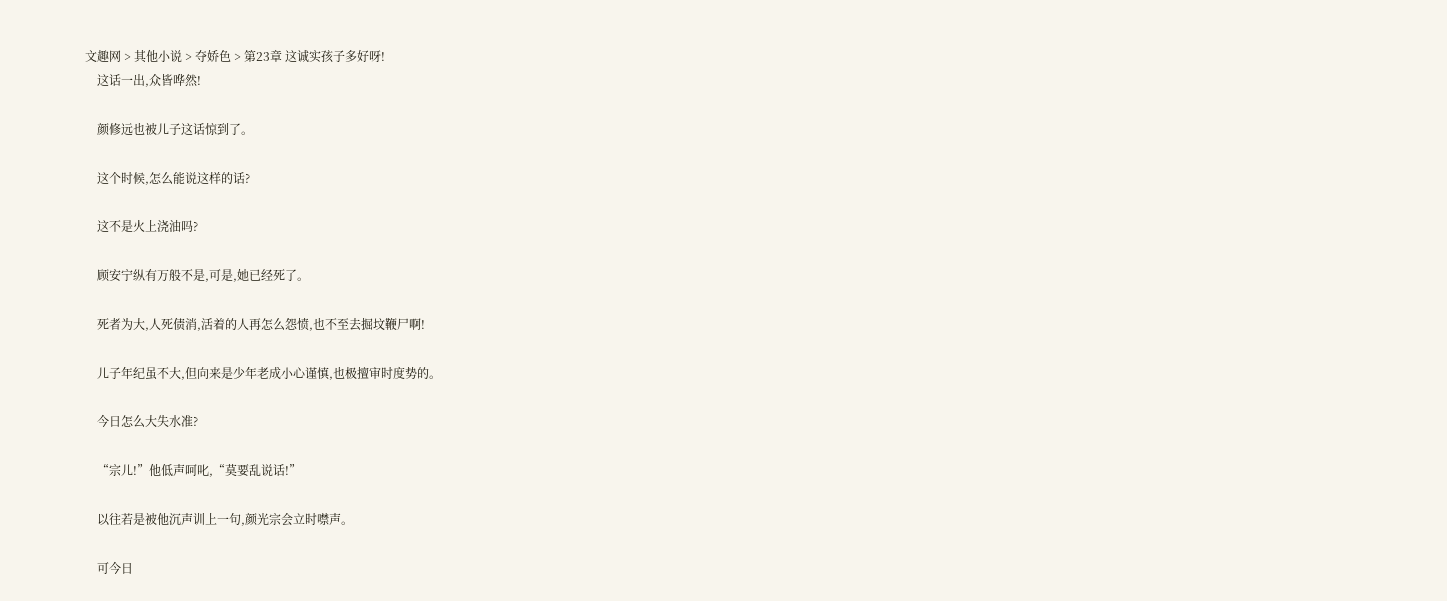文趣网 > 其他小说 > 夺娇色 > 第23章 这诚实孩子多好呀!
    这话一出,众皆哗然!

    颜修远也被儿子这话惊到了。

    这个时候,怎么能说这样的话?

    这不是火上浇油吗?

    顾安宁纵有万般不是,可是,她已经死了。

    死者为大,人死债消,活着的人再怎么怨愤,也不至去掘坟鞭尸啊!

    儿子年纪虽不大,但向来是少年老成小心谨慎,也极擅审时度势的。

    今日怎么大失水准?

    “宗儿!”他低声呵叱,“莫要乱说话!”

    以往若是被他沉声训上一句,颜光宗会立时噤声。

    可今日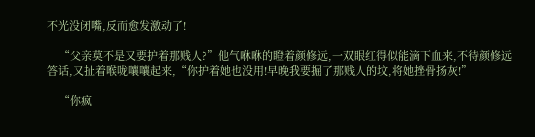不光没闭嘴,反而愈发激动了!

    “父亲莫不是又要护着那贱人?”他气咻咻的瞪着颜修远,一双眼红得似能滴下血来,不待颜修远答话,又扯着喉咙嚷嚷起来,“你护着她也没用!早晚我要掘了那贱人的坟,将她挫骨扬灰!”

    “你疯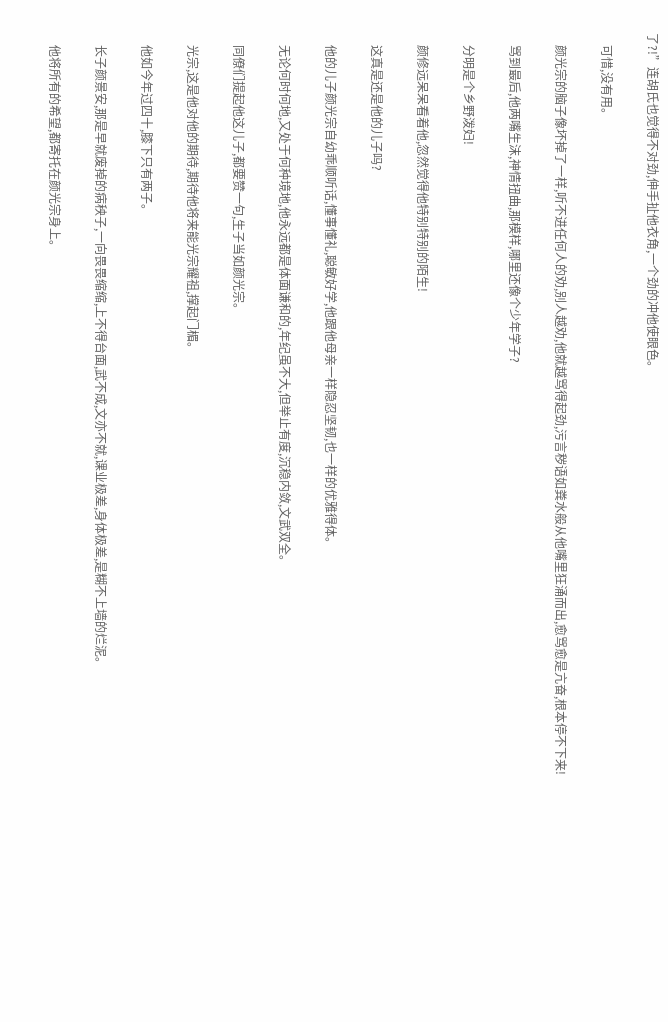了?!”连胡氏也觉得不对劲,伸手扯他衣角,一个劲的冲他使眼色。

    可惜,没有用。

    颜光宗的脑子像坏掉了一样,听不进任何人的劝,别人越劝,他就越骂得起劲,污言秽语如粪水般从他嘴里狂涌而出,愈骂愈是亢奋,根本停不下来!

    骂到最后,他两嘴生沫,神情扭曲,那模样,哪里还像个少年学子?

    分明是个乡野泼妇!

    颜修远呆呆看着他,忽然觉得他特别特别的陌生!

    这真是还是他的儿子吗?

    他的儿子颜光宗自幼乖顺听话,懂事懂礼,聪敏好学,他跟他母亲一样隐忍坚韧,也一样的优雅得体。

    无论何时何地,又处于何种境地,他永远都是体面谦和的,年纪虽不大,但举止有度,沉稳内敛,文武双全。

    同僚们提起他这儿子,都要赞一句,生子当如颜光宗。

    光宗,这是他对他的期待,期待他将来能光宗耀祖,撑起门楣。

    他如今年过四十,膝下只有两子。

    长子颜景安,那是早就废掉的病秧子,一向畏畏缩缩,上不得台面,武不成,文亦不就,课业极差,身体极差,是糊不上墙的烂泥。

    他将所有的希望,都寄托在颜光宗身上。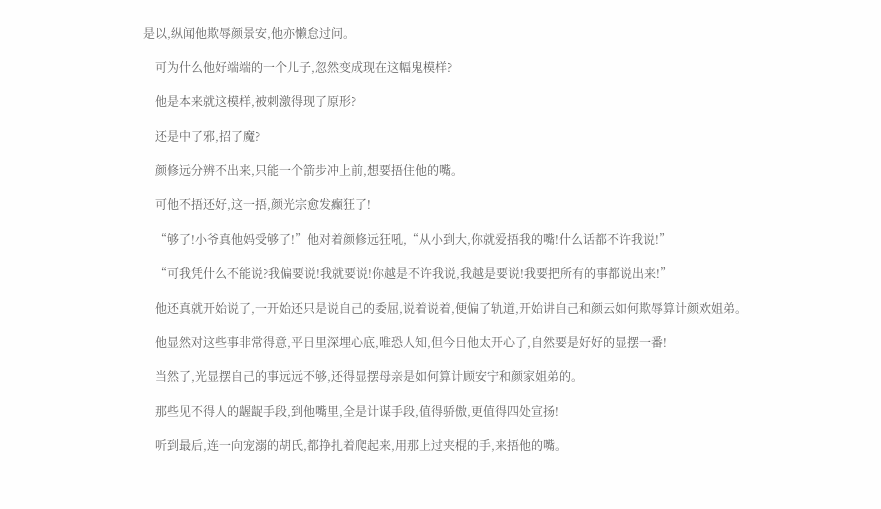是以,纵闻他欺辱颜景安,他亦懒怠过问。

    可为什么他好端端的一个儿子,忽然变成现在这幅鬼模样?

    他是本来就这模样,被刺激得现了原形?

    还是中了邪,招了魔?

    颜修远分辨不出来,只能一个箭步冲上前,想要捂住他的嘴。

    可他不捂还好,这一捂,颜光宗愈发癫狂了!

    “够了!小爷真他妈受够了!”他对着颜修远狂吼,“从小到大,你就爱捂我的嘴!什么话都不许我说!”

    “可我凭什么不能说?我偏要说!我就要说!你越是不许我说,我越是要说!我要把所有的事都说出来!”

    他还真就开始说了,一开始还只是说自己的委屈,说着说着,便偏了轨道,开始讲自己和颜云如何欺辱算计颜欢姐弟。

    他显然对这些事非常得意,平日里深埋心底,唯恐人知,但今日他太开心了,自然要是好好的显摆一番!

    当然了,光显摆自己的事远远不够,还得显摆母亲是如何算计顾安宁和颜家姐弟的。

    那些见不得人的龌龊手段,到他嘴里,全是计谋手段,值得骄傲,更值得四处宣扬!

    听到最后,连一向宠溺的胡氏,都挣扎着爬起来,用那上过夹棍的手,来捂他的嘴。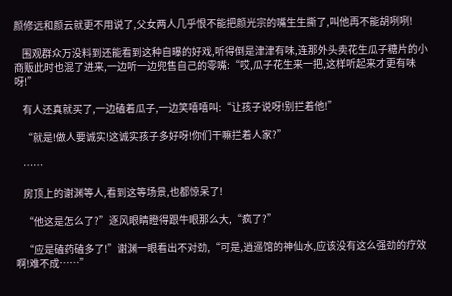颜修远和颜云就更不用说了,父女两人几乎恨不能把颜光宗的嘴生生撕了,叫他再不能胡咧咧!

    围观群众万没料到还能看到这种自曝的好戏,听得倒是津津有味,连那外头卖花生瓜子糖片的小商贩此时也混了进来,一边听一边兜售自己的零嘴:“哎,瓜子花生来一把,这样听起来才更有味呀!”

    有人还真就买了,一边磕着瓜子,一边笑嘻嘻叫:“让孩子说呀!别拦着他!”

    “就是!做人要诚实!这诚实孩子多好呀!你们干嘛拦着人家?”

    ……

    房顶上的谢渊等人,看到这等场景,也都惊呆了!

    “他这是怎么了?”逐风眼睛瞪得跟牛眼那么大,“疯了?”

    “应是磕药磕多了!”谢渊一眼看出不对劲,“可是,逍遥馆的神仙水,应该没有这么强劲的疗效啊!难不成……”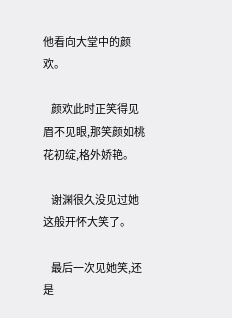他看向大堂中的颜欢。

    颜欢此时正笑得见眉不见眼,那笑颜如桃花初绽,格外娇艳。

    谢渊很久没见过她这般开怀大笑了。

    最后一次见她笑,还是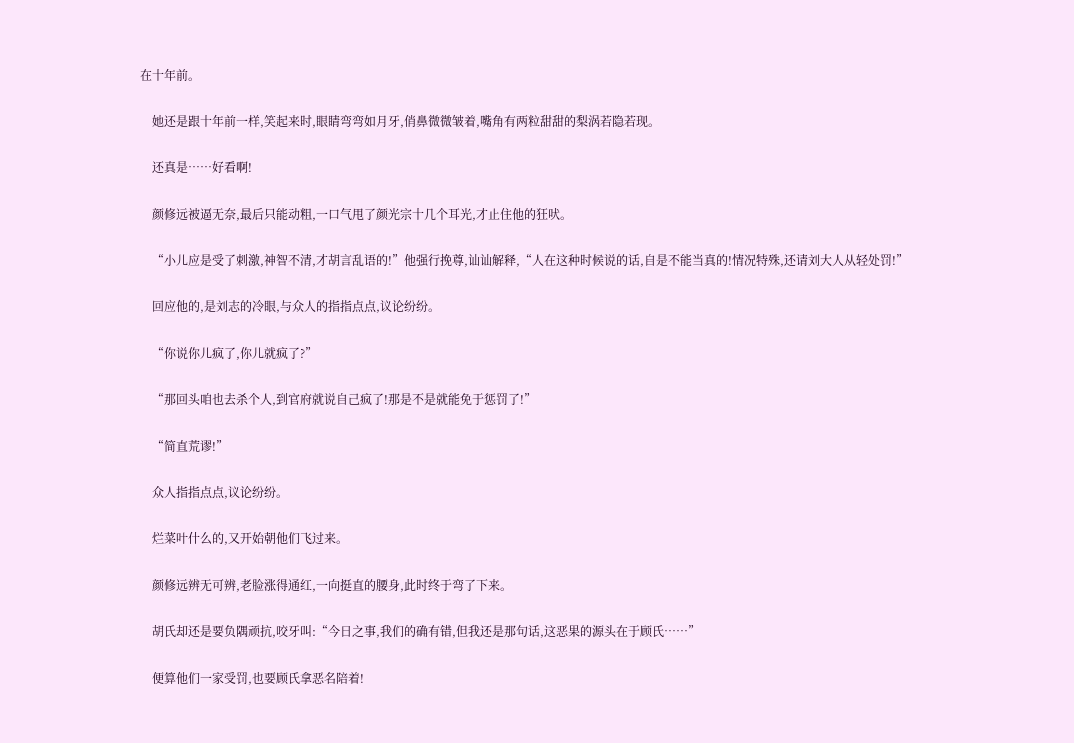在十年前。

    她还是跟十年前一样,笑起来时,眼睛弯弯如月牙,俏鼻微微皱着,嘴角有两粒甜甜的梨涡若隐若现。

    还真是……好看啊!

    颜修远被逼无奈,最后只能动粗,一口气甩了颜光宗十几个耳光,才止住他的狂吠。

    “小儿应是受了刺激,神智不清,才胡言乱语的!”他强行挽尊,讪讪解释,“人在这种时候说的话,自是不能当真的!情况特殊,还请刘大人从轻处罚!”

    回应他的,是刘志的冷眼,与众人的指指点点,议论纷纷。

    “你说你儿疯了,你儿就疯了?”

    “那回头咱也去杀个人,到官府就说自己疯了!那是不是就能免于惩罚了!”

    “简直荒谬!”

    众人指指点点,议论纷纷。

    烂菜叶什么的,又开始朝他们飞过来。

    颜修远辨无可辨,老脸涨得通红,一向挺直的腰身,此时终于弯了下来。

    胡氏却还是要负隅顽抗,咬牙叫:“今日之事,我们的确有错,但我还是那句话,这恶果的源头在于顾氏……”

    便算他们一家受罚,也要顾氏拿恶名陪着!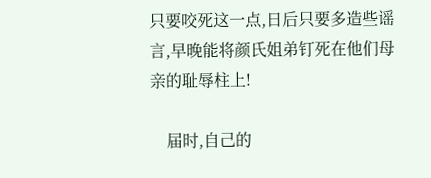只要咬死这一点,日后只要多造些谣言,早晚能将颜氏姐弟钉死在他们母亲的耻辱柱上!

    届时,自己的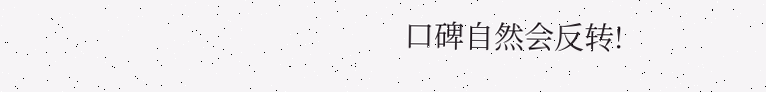口碑自然会反转!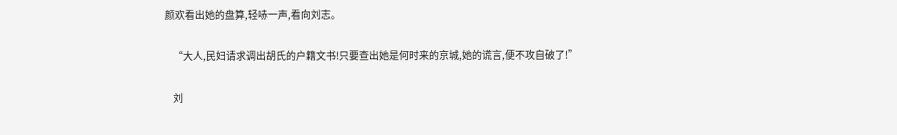颜欢看出她的盘算,轻哧一声,看向刘志。

    “大人,民妇请求调出胡氏的户籍文书!只要查出她是何时来的京城,她的谎言,便不攻自破了!”

    刘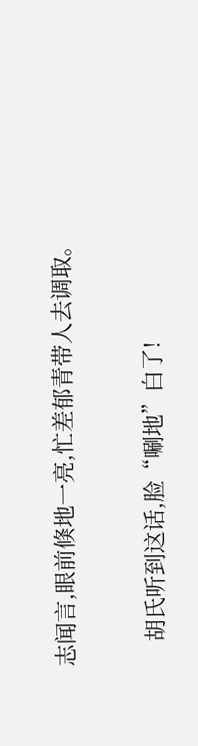志闻言,眼前倏地一亮,忙差郁青带人去调取。

    胡氏听到这话,脸“唰地”白了!